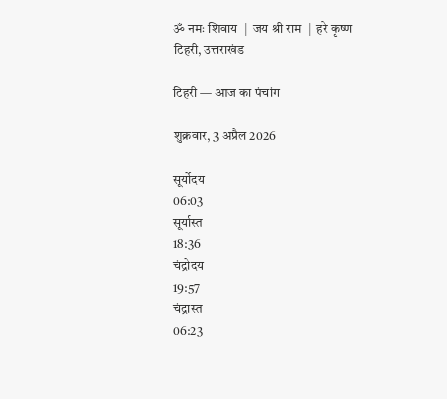ॐ नमः शिवाय  |  जय श्री राम  |  हरे कृष्ण
टिहरी, उत्तराखंड

टिहरी — आज का पंचांग

शुक्रवार, 3 अप्रैल 2026

सूर्योदय
06:03
सूर्यास्त
18:36
चंद्रोदय
19:57
चंद्रास्त
06:23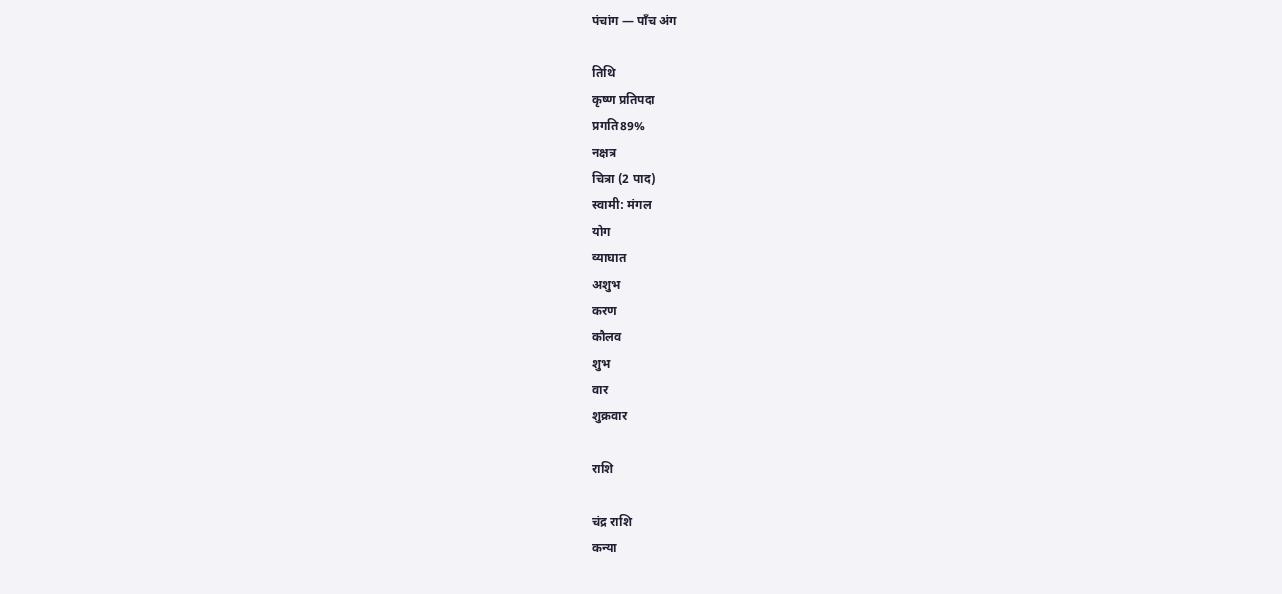पंचांग — पाँच अंग

तिथि
कृष्ण प्रतिपदा
प्रगति89%
नक्षत्र
चित्रा (2 पाद)
स्वामी: मंगल
योग
व्याघात
अशुभ
करण
कौलव
शुभ
वार
शुक्रवार

राशि

चंद्र राशि
कन्या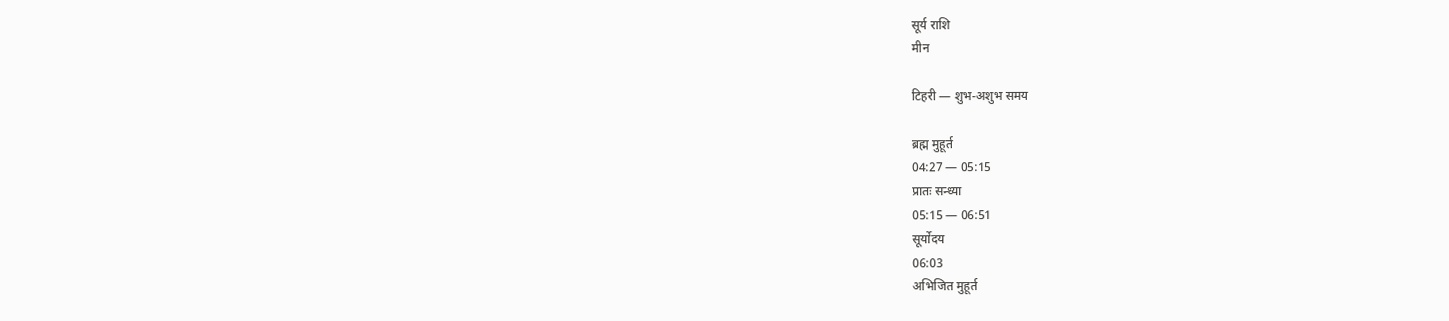सूर्य राशि
मीन

टिहरी — शुभ-अशुभ समय

ब्रह्म मुहूर्त
04:27 — 05:15
प्रातः सन्ध्या
05:15 — 06:51
सूर्योदय
06:03
अभिजित मुहूर्त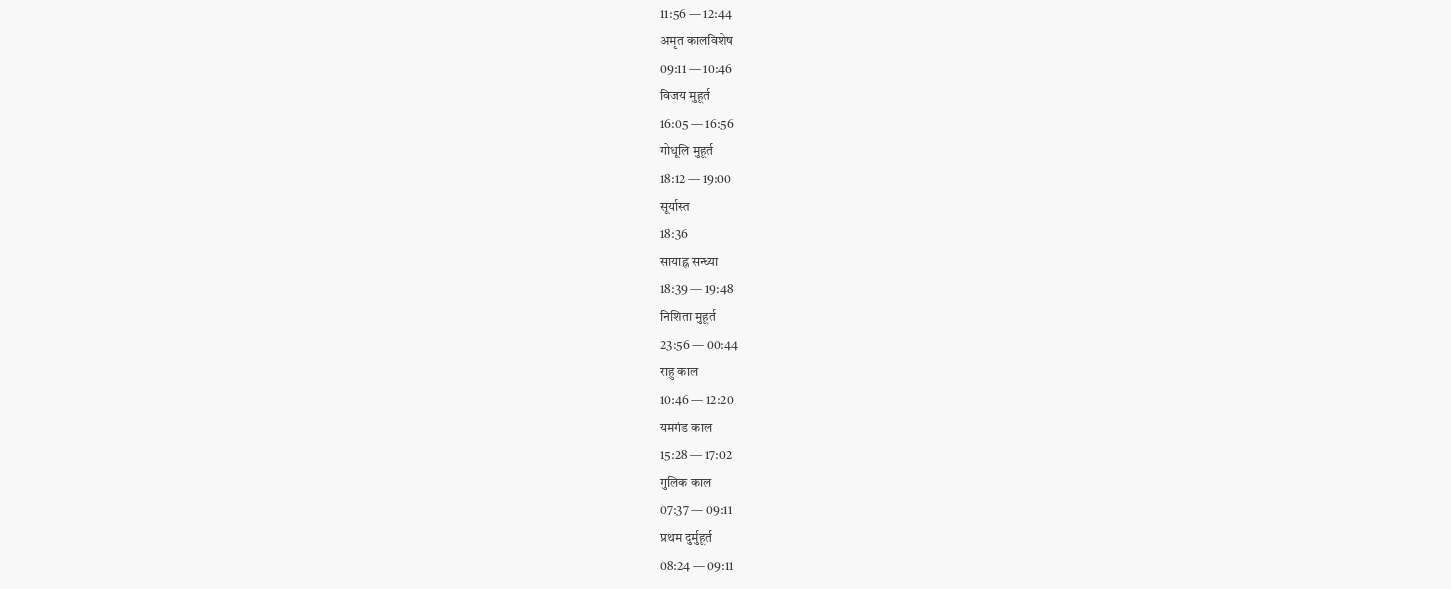11:56 — 12:44
अमृत कालविशेष
09:11 — 10:46
विजय मुहूर्त
16:05 — 16:56
गोधूलि मुहूर्त
18:12 — 19:00
सूर्यास्त
18:36
सायाह्न सन्ध्या
18:39 — 19:48
निशिता मुहूर्त
23:56 — 00:44
राहु काल
10:46 — 12:20
यमगंड काल
15:28 — 17:02
गुलिक काल
07:37 — 09:11
प्रथम दुर्मुहूर्त
08:24 — 09:11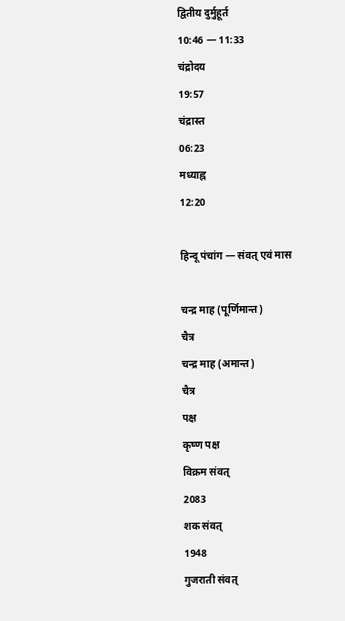द्वितीय दुर्मुहूर्त
10:46 — 11:33
चंद्रोदय
19:57
चंद्रास्त
06:23
मध्याह्न
12:20

हिन्दू पंचांग — संवत् एवं मास

चन्द्र माह (पूर्णिमान्त)
चैत्र
चन्द्र माह (अमान्त)
चैत्र
पक्ष
कृष्ण पक्ष
विक्रम संवत्
2083
शक संवत्
1948
गुजराती संवत्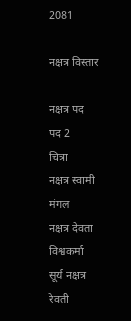2081

नक्षत्र विस्तार

नक्षत्र पद
पद 2
चित्रा
नक्षत्र स्वामी
मंगल
नक्षत्र देवता
विश्वकर्मा
सूर्य नक्षत्र
रेवती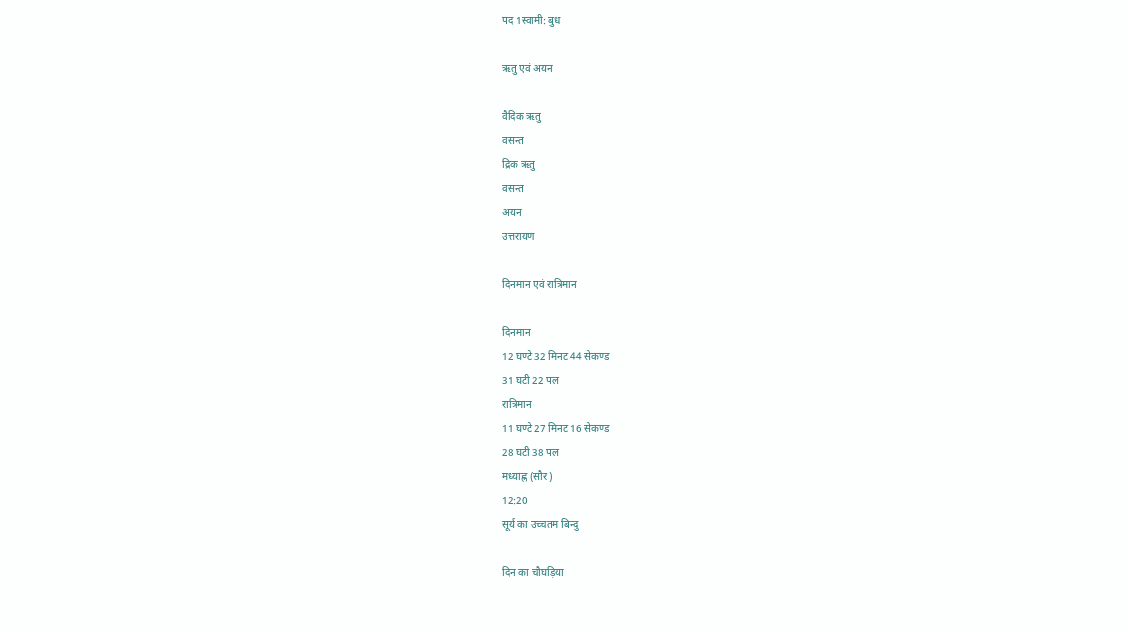पद 1स्वामी: बुध

ऋतु एवं अयन

वैदिक ऋतु
वसन्त
द्रिक ऋतु
वसन्त
अयन
उत्तरायण

दिनमान एवं रात्रिमान

दिनमान
12 घण्टे 32 मिनट 44 सेकण्ड
31 घटी 22 पल
रात्रिमान
11 घण्टे 27 मिनट 16 सेकण्ड
28 घटी 38 पल
मध्याह्न (सौर)
12:20
सूर्य का उच्चतम बिन्दु

दिन का चौघड़िया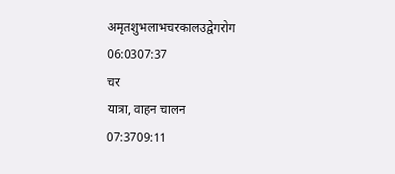अमृतशुभलाभचरकालउद्वेगरोग
06:0307:37
चर
यात्रा, वाहन चालन
07:3709:11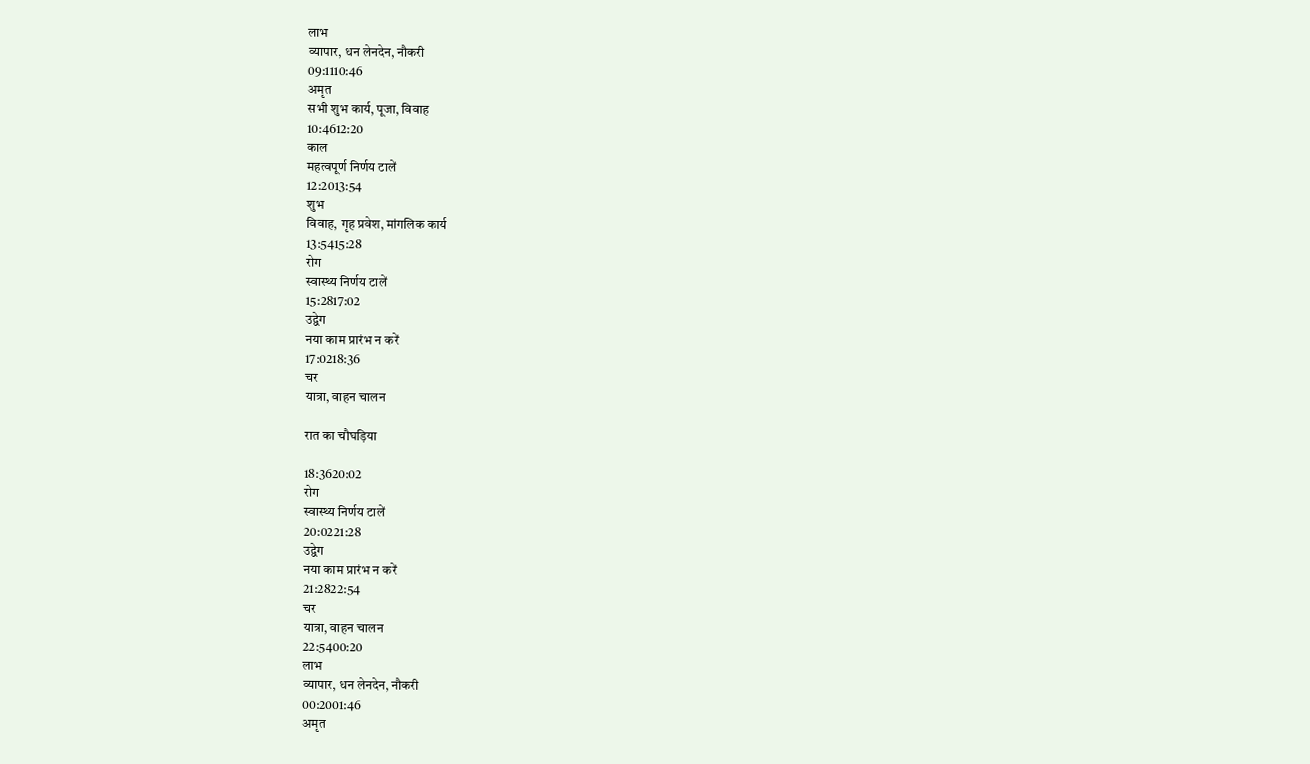लाभ
व्यापार, धन लेनदेन, नौकरी
09:1110:46
अमृत
सभी शुभ कार्य, पूजा, विवाह
10:4612:20
काल
महत्वपूर्ण निर्णय टालें
12:2013:54
शुभ
विवाह, गृह प्रवेश, मांगलिक कार्य
13:5415:28
रोग
स्वास्थ्य निर्णय टालें
15:2817:02
उद्वेग
नया काम प्रारंभ न करें
17:0218:36
चर
यात्रा, वाहन चालन

रात का चौघड़िया

18:3620:02
रोग
स्वास्थ्य निर्णय टालें
20:0221:28
उद्वेग
नया काम प्रारंभ न करें
21:2822:54
चर
यात्रा, वाहन चालन
22:5400:20
लाभ
व्यापार, धन लेनदेन, नौकरी
00:2001:46
अमृत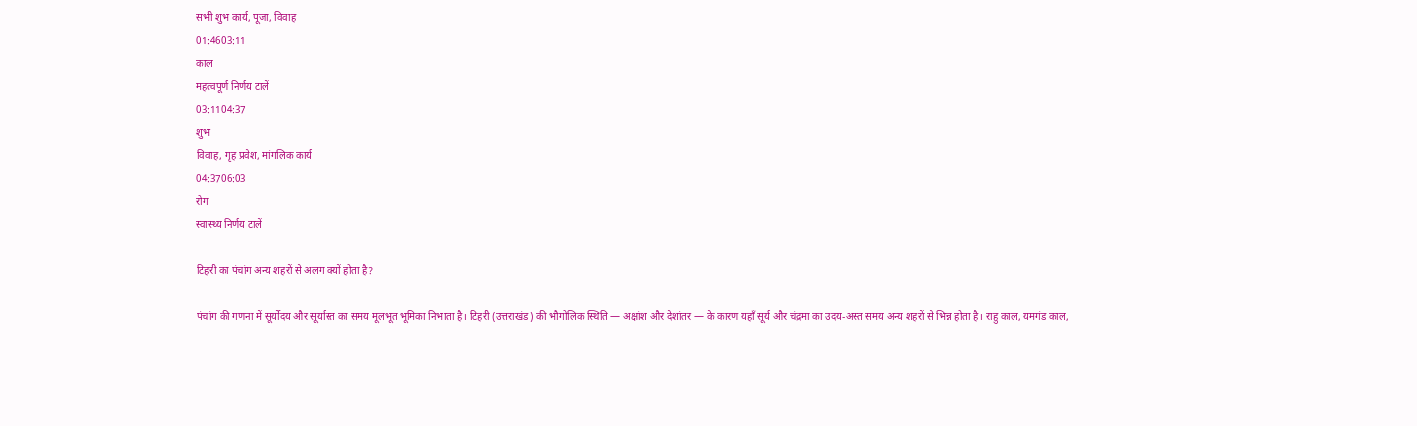सभी शुभ कार्य, पूजा, विवाह
01:4603:11
काल
महत्वपूर्ण निर्णय टालें
03:1104:37
शुभ
विवाह, गृह प्रवेश, मांगलिक कार्य
04:3706:03
रोग
स्वास्थ्य निर्णय टालें

टिहरी का पंचांग अन्य शहरों से अलग क्यों होता है?

पंचांग की गणना में सूर्योदय और सूर्यास्त का समय मूलभूत भूमिका निभाता है। टिहरी (उत्तराखंड) की भौगोलिक स्थिति — अक्षांश और देशांतर — के कारण यहाँ सूर्य और चंद्रमा का उदय-अस्त समय अन्य शहरों से भिन्न होता है। राहु काल, यमगंड काल,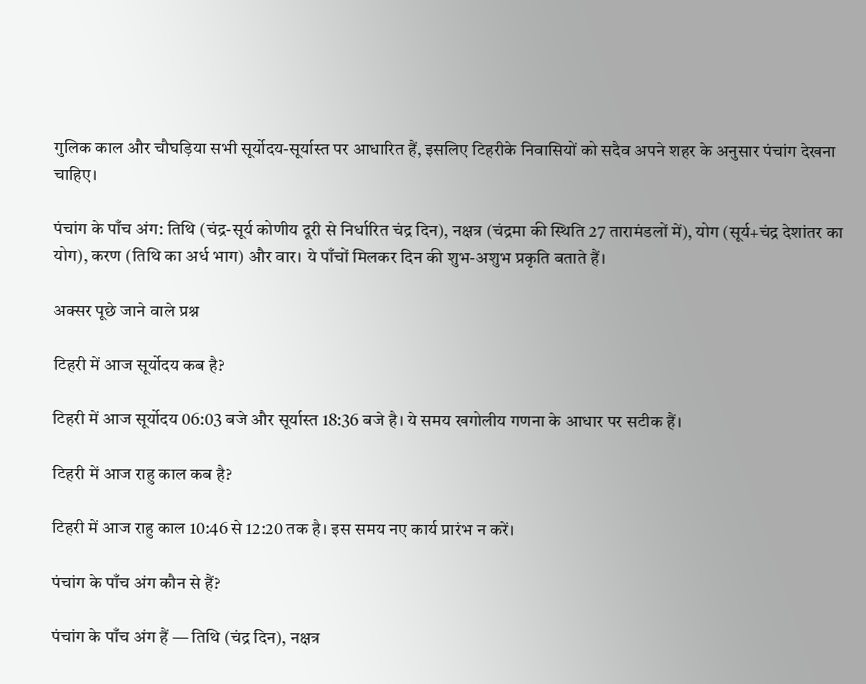गुलिक काल और चौघड़िया सभी सूर्योदय-सूर्यास्त पर आधारित हैं, इसलिए टिहरीके निवासियों को सदैव अपने शहर के अनुसार पंचांग देखना चाहिए।

पंचांग के पाँच अंग: तिथि (चंद्र-सूर्य कोणीय दूरी से निर्धारित चंद्र दिन), नक्षत्र (चंद्रमा की स्थिति 27 तारामंडलों में), योग (सूर्य+चंद्र देशांतर का योग), करण (तिथि का अर्ध भाग) और वार। ये पाँचों मिलकर दिन की शुभ-अशुभ प्रकृति बताते हैं।

अक्सर पूछे जाने वाले प्रश्न

टिहरी में आज सूर्योदय कब है?

टिहरी में आज सूर्योदय 06:03 बजे और सूर्यास्त 18:36 बजे है। ये समय खगोलीय गणना के आधार पर सटीक हैं।

टिहरी में आज राहु काल कब है?

टिहरी में आज राहु काल 10:46 से 12:20 तक है। इस समय नए कार्य प्रारंभ न करें।

पंचांग के पाँच अंग कौन से हैं?

पंचांग के पाँच अंग हैं — तिथि (चंद्र दिन), नक्षत्र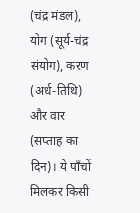(चंद्र मंडल), योग (सूर्य-चंद्र संयोग), करण (अर्ध-तिथि) और वार (सप्ताह का दिन)। ये पाँचों मिलकर किसी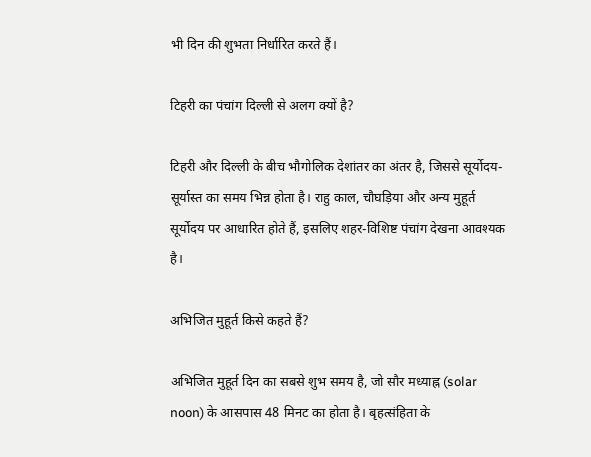भी दिन की शुभता निर्धारित करते हैं।

टिहरी का पंचांग दिल्ली से अलग क्यों है?

टिहरी और दिल्ली के बीच भौगोलिक देशांतर का अंतर है, जिससे सूर्योदय-सूर्यास्त का समय भिन्न होता है। राहु काल, चौघड़िया और अन्य मुहूर्त सूर्योदय पर आधारित होते हैं, इसलिए शहर-विशिष्ट पंचांग देखना आवश्यक है।

अभिजित मुहूर्त किसे कहते हैं?

अभिजित मुहूर्त दिन का सबसे शुभ समय है, जो सौर मध्याह्न (solar noon) के आसपास 48 मिनट का होता है। बृहत्संहिता के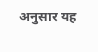अनुसार यह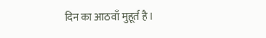दिन का आठवाँ मुहूर्त है।